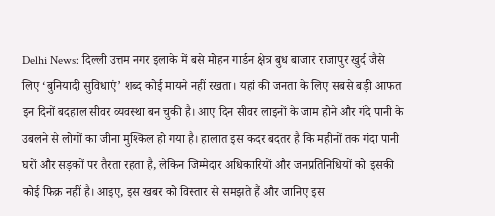Delhi News: दिल्ली उत्तम नगर इलाके में बसे मोहन गार्डन क्षेत्र बुध बाजार राजापुर खुर्द जैसे लिए ‘बुनियादी सुविधाएं’ शब्द कोई मायने नहीं रखता। यहां की जनता के लिए सबसे बड़ी आफत इन दिनों बदहाल सीवर व्यवस्था बन चुकी है। आए दिन सीवर लाइनों के जाम होने और गंदे पानी के उबलने से लोगों का जीना मुश्किल हो गया है। हालात इस कदर बदतर है कि महीनों तक गंदा पानी घरों और सड़कों पर तैरता रहता है, लेकिन जिम्मेदार अधिकारियों और जनप्रतिनिधियों को इसकी कोई फिक्र नहीं है। आइए, इस खबर को विस्तार से समझते हैं और जानिए इस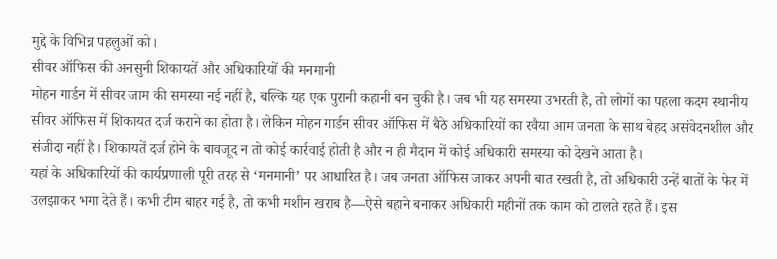मुद्दे के विभिन्न पहलुओं को।
सीवर ऑफिस की अनसुनी शिकायतें और अधिकारियों की मनमानी
मोहन गार्डन में सीवर जाम की समस्या नई नहीं है, बल्कि यह एक पुरानी कहानी बन चुकी है। जब भी यह समस्या उभरती है, तो लोगों का पहला कदम स्थानीय सीवर ऑफिस में शिकायत दर्ज कराने का होता है। लेकिन मोहन गार्डन सीवर ऑफिस में बैठे अधिकारियों का रवैया आम जनता के साथ बेहद असंवेदनशील और संजीदा नहीं है। शिकायतें दर्ज होने के बावजूद न तो कोई कार्रवाई होती है और न ही मैदान में कोई अधिकारी समस्या को देखने आता है।
यहां के अधिकारियों की कार्यप्रणाली पूरी तरह से ‘मनमानी’ पर आधारित है। जब जनता ऑफिस जाकर अपनी बात रखती है, तो अधिकारी उन्हें बातों के फेर में उलझाकर भगा देते हैं। कभी टीम बाहर गई है, तो कभी मशीन खराब है—ऐसे बहाने बनाकर अधिकारी महीनों तक काम को टालते रहते हैं। इस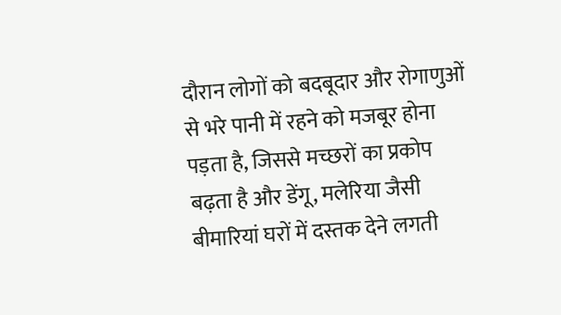दौरान लोगों को बदबूदार और रोगाणुओं से भरे पानी में रहने को मजबूर होना पड़ता है, जिससे मच्छरों का प्रकोप बढ़ता है और डेंगू, मलेरिया जैसी बीमारियां घरों में दस्तक देने लगती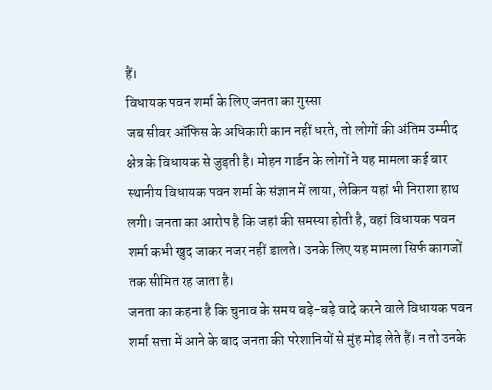हैं।
विधायक पवन शर्मा के लिए जनता का गुस्सा
जब सीवर ऑफिस के अधिकारी कान नहीं धरते, तो लोगों की अंतिम उम्मीद क्षेत्र के विधायक से जुड़ती है। मोहन गार्डन के लोगों ने यह मामला कई बार स्थानीय विधायक पवन शर्मा के संज्ञान में लाया, लेकिन यहां भी निराशा हाथ लगी। जनता का आरोप है कि जहां की समस्या होती है, वहां विधायक पवन शर्मा कभी खुद जाकर नजर नहीं डालते। उनके लिए यह मामला सिर्फ कागजों तक सीमित रह जाता है।
जनता का कहना है कि चुनाव के समय बड़े-बड़े वादे करने वाले विधायक पवन शर्मा सत्ता में आने के बाद जनता की परेशानियों से मुंह मोड़ लेते हैं। न तो उनके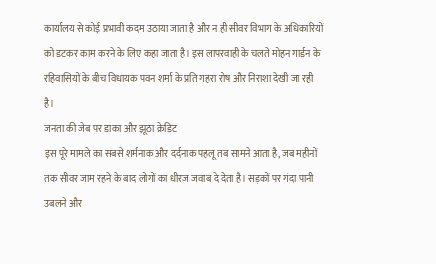कार्यालय से कोई प्रभावी कदम उठाया जाता है और न ही सीवर विभाग के अधिकारियों को डटकर काम करने के लिए कहा जाता है। इस लापरवाही के चलते मोहन गार्डन के रहिवासियों के बीच विधायक पवन शर्मा के प्रति गहरा रोष और निराशा देखी जा रही है।
जनता की जेब पर डाका और झूठा क्रेडिट
इस पूरे मामले का सबसे शर्मनाक और दर्दनाक पहलू तब सामने आता है, जब महीनों तक सीवर जाम रहने के बाद लोगों का धीरज जवाब दे देता है। सड़कों पर गंदा पानी उबलने और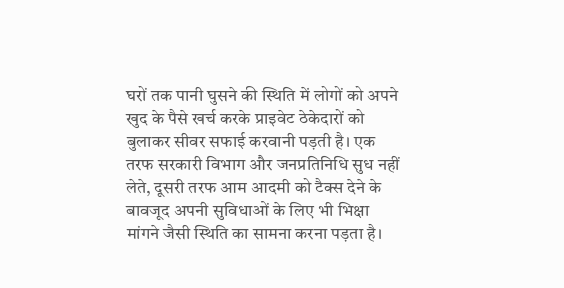घरों तक पानी घुसने की स्थिति में लोगों को अपने खुद के पैसे खर्च करके प्राइवेट ठेकेदारों को बुलाकर सीवर सफाई करवानी पड़ती है। एक तरफ सरकारी विभाग और जनप्रतिनिधि सुध नहीं लेते, दूसरी तरफ आम आदमी को टैक्स देने के बावजूद अपनी सुविधाओं के लिए भी भिक्षा मांगने जैसी स्थिति का सामना करना पड़ता है।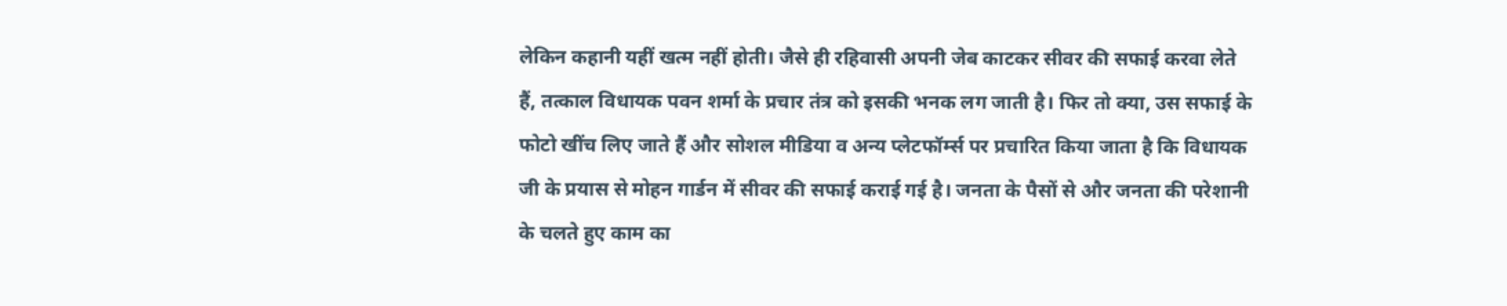लेकिन कहानी यहीं खत्म नहीं होती। जैसे ही रहिवासी अपनी जेब काटकर सीवर की सफाई करवा लेते हैं, तत्काल विधायक पवन शर्मा के प्रचार तंत्र को इसकी भनक लग जाती है। फिर तो क्या, उस सफाई के फोटो खींच लिए जाते हैं और सोशल मीडिया व अन्य प्लेटफॉर्म्स पर प्रचारित किया जाता है कि विधायक जी के प्रयास से मोहन गार्डन में सीवर की सफाई कराई गई है। जनता के पैसों से और जनता की परेशानी के चलते हुए काम का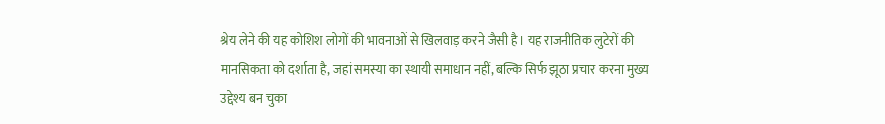श्रेय लेने की यह कोशिश लोगों की भावनाओं से खिलवाड़ करने जैसी है। यह राजनीतिक लुटेरों की मानसिकता को दर्शाता है, जहां समस्या का स्थायी समाधान नहीं, बल्कि सिर्फ झूठा प्रचार करना मुख्य उद्देश्य बन चुका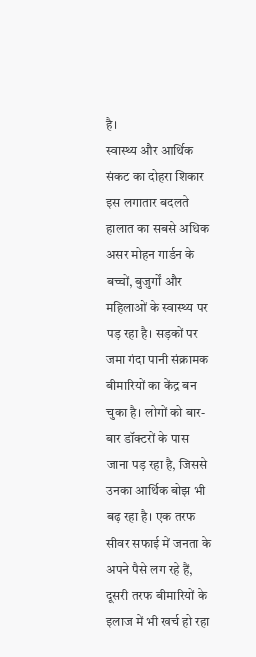है।
स्वास्थ्य और आर्थिक संकट का दोहरा शिकार
इस लगातार बदलते हालात का सबसे अधिक असर मोहन गार्डन के बच्चों, बुजुर्गों और महिलाओं के स्वास्थ्य पर पड़ रहा है। सड़कों पर जमा गंदा पानी संक्रामक बीमारियों का केंद्र बन चुका है। लोगों को बार-बार डॉक्टरों के पास जाना पड़ रहा है, जिससे उनका आर्थिक बोझ भी बढ़ रहा है। एक तरफ सीवर सफाई में जनता के अपने पैसे लग रहे हैं, दूसरी तरफ बीमारियों के इलाज में भी खर्च हो रहा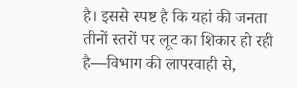है। इससे स्पष्ट है कि यहां की जनता तीनों स्तरों पर लूट का शिकार हो रही है—विभाग की लापरवाही से,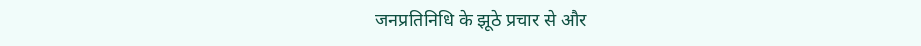जनप्रतिनिधि के झूठे प्रचार से और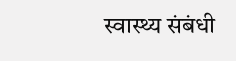स्वास्थ्य संबंधी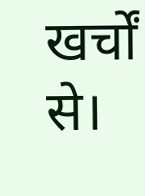खर्चों से।